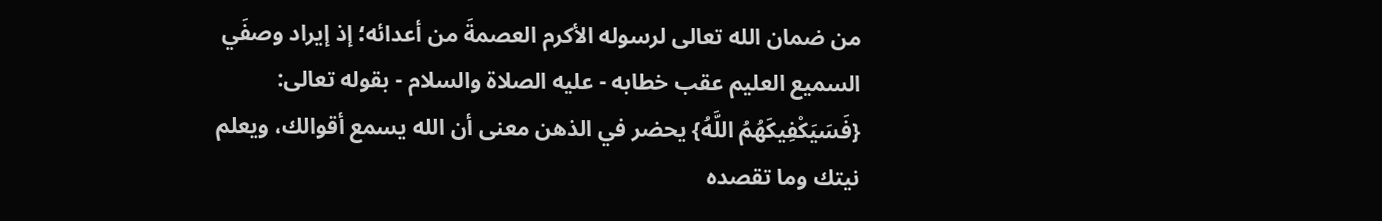من ضمان الله تعالى لرسوله الأكرم العصمةَ من أعدائه؛ إذ إيراد وصفَي السميع العليم عقب خطابه - عليه الصلاة والسلام - بقوله تعالى: {فَسَيَكْفِيكَهُمُ اللَّهُ} يحضر في الذهن معنى أن الله يسمع أقوالك، ويعلم نيتك وما تقصده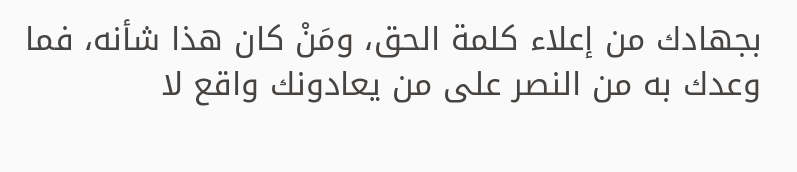بجهادك من إعلاء كلمة الحق، ومَنْ كان هذا شأنه، فما وعدك به من النصر على من يعادونك واقع لا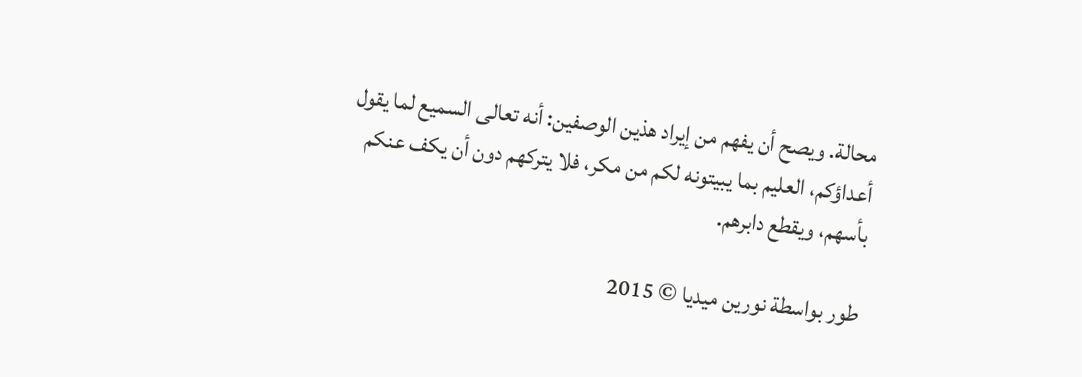محالة. ويصح أن يفهم من إيراد هذين الوصفين: أنه تعالى السميع لما يقول أعداؤكم، العليم بما يبيتونه لكم من مكر، فلا يتركهم دون أن يكف عنكم بأسهم، ويقطع دابرهم.

طور بواسطة نورين ميديا © 2015